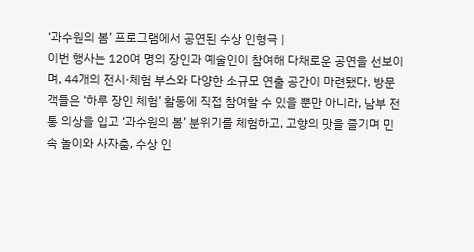‘과수원의 봄’ 프로그램에서 공연된 수상 인형극 |
이번 행사는 120여 명의 장인과 예술인이 참여해 다채로운 공연을 선보이며, 44개의 전시·체험 부스와 다양한 소규모 연출 공간이 마련됐다. 방문객들은 ‘하루 장인 체험’ 활동에 직접 참여할 수 있을 뿐만 아니라, 남부 전통 의상을 입고 ‘과수원의 봄’ 분위기를 체험하고, 고향의 맛을 즐기며 민속 놀이와 사자춤, 수상 인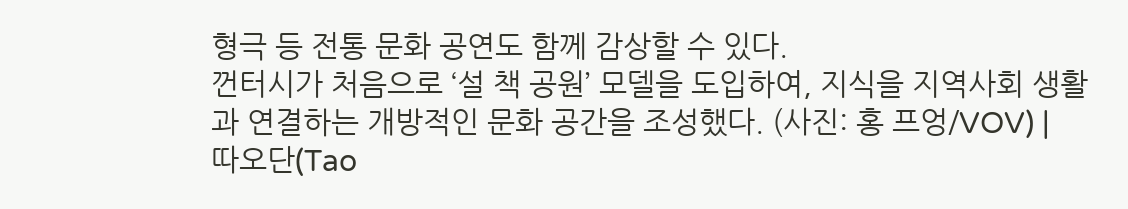형극 등 전통 문화 공연도 함께 감상할 수 있다.
껀터시가 처음으로 ‘설 책 공원’ 모델을 도입하여, 지식을 지역사회 생활과 연결하는 개방적인 문화 공간을 조성했다. (사진: 홍 프엉/VOV) |
따오단(Tao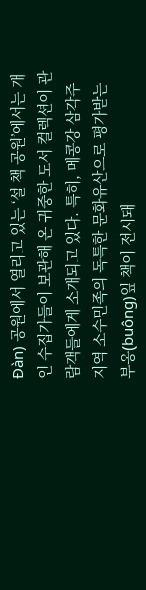Đàn) 공원에서 열리고 있는 ‘설 책 공원’에서는 개인 수집가들이 보관해 온 귀중한 도서 컬렉션이 관람객들에게 소개되고 있다. 특히, 메콩강 삼각주 지역 소수민족의 독특한 문화유산으로 평가받는 부옹(buông)잎 책이 전시돼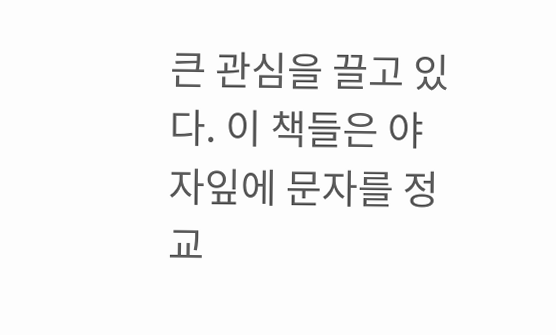큰 관심을 끌고 있다. 이 책들은 야자잎에 문자를 정교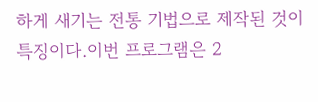하게 새기는 전통 기법으로 제작된 것이 특징이다.이번 프로그램은 2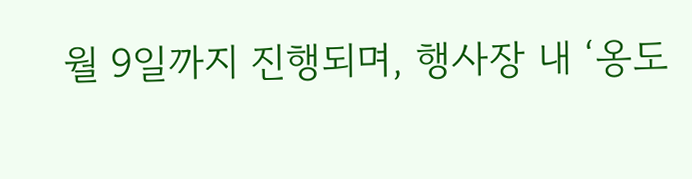월 9일까지 진행되며, 행사장 내 ‘옹도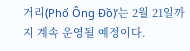거리(Phố Ông Đồ)’는 2월 21일까지 계속 운영될 예정이다.